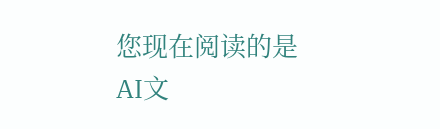您现在阅读的是
AI文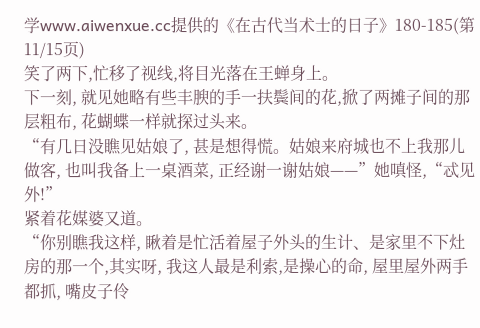学www.aiwenxue.cc提供的《在古代当术士的日子》180-185(第11/15页)
笑了两下,忙移了视线,将目光落在王蝉身上。
下一刻, 就见她略有些丰腴的手一扶鬓间的花,掀了两摊子间的那层粗布, 花蝴蝶一样就探过头来。
“有几日没瞧见姑娘了, 甚是想得慌。姑娘来府城也不上我那儿做客, 也叫我备上一桌酒菜, 正经谢一谢姑娘——”她嗔怪,“忒见外!”
紧着花媒婆又道。
“你别瞧我这样, 瞅着是忙活着屋子外头的生计、是家里不下灶房的那一个,其实呀, 我这人最是利索,是操心的命, 屋里屋外两手都抓, 嘴皮子伶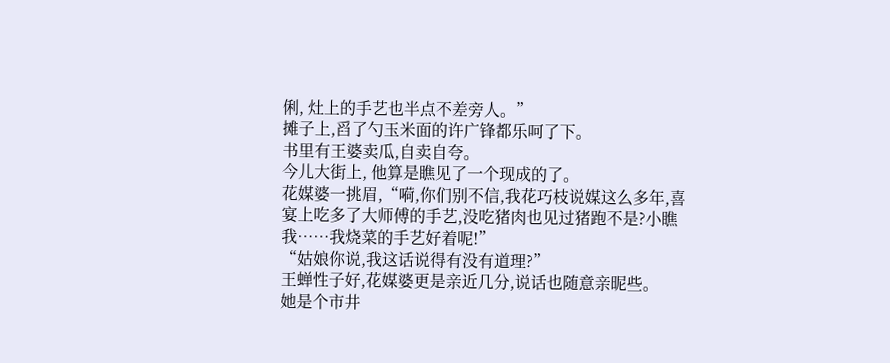俐, 灶上的手艺也半点不差旁人。”
摊子上,舀了勺玉米面的许广锋都乐呵了下。
书里有王婆卖瓜,自卖自夸。
今儿大街上, 他算是瞧见了一个现成的了。
花媒婆一挑眉,“嗬,你们别不信,我花巧枝说媒这么多年,喜宴上吃多了大师傅的手艺,没吃猪肉也见过猪跑不是?小瞧我……我烧菜的手艺好着呢!”
“姑娘你说,我这话说得有没有道理?”
王蝉性子好,花媒婆更是亲近几分,说话也随意亲昵些。
她是个市井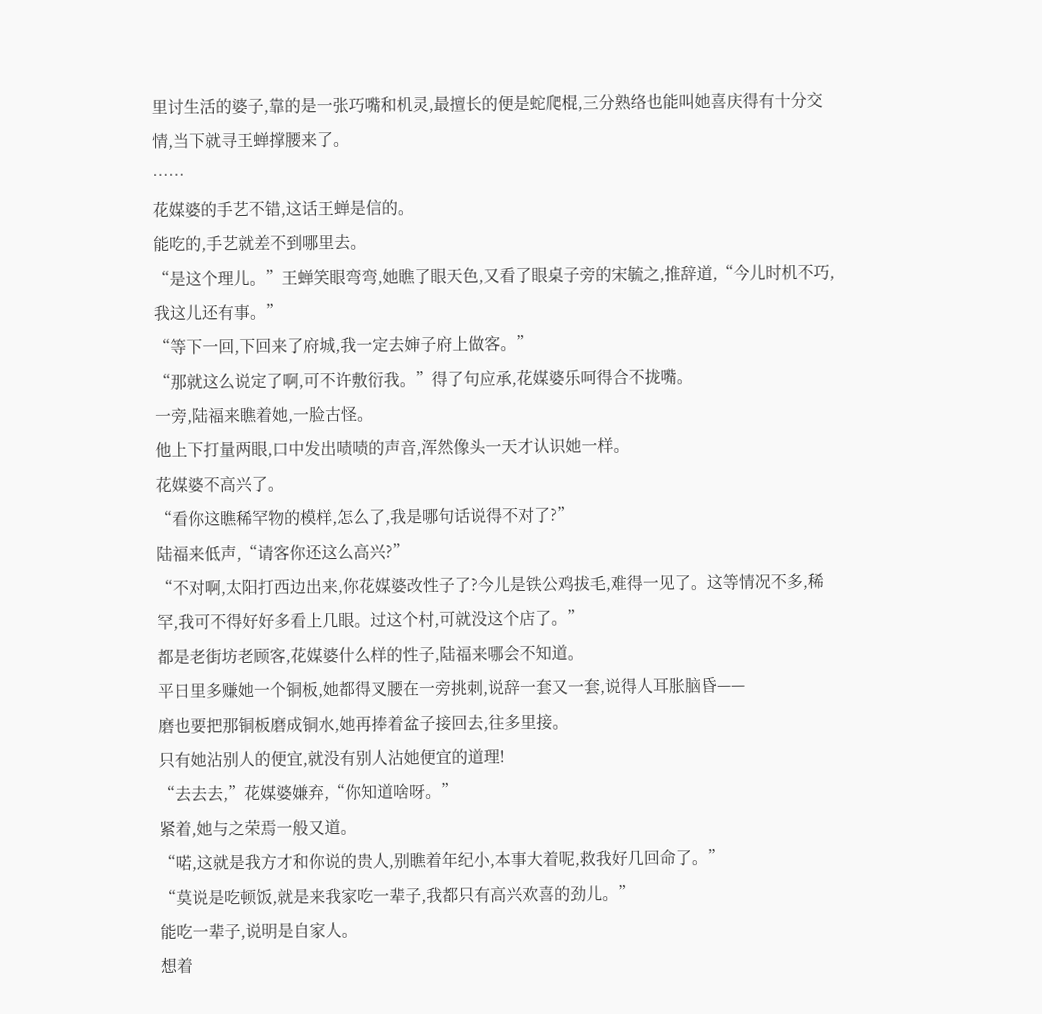里讨生活的婆子,靠的是一张巧嘴和机灵,最擅长的便是蛇爬棍,三分熟络也能叫她喜庆得有十分交情,当下就寻王蝉撑腰来了。
……
花媒婆的手艺不错,这话王蝉是信的。
能吃的,手艺就差不到哪里去。
“是这个理儿。”王蝉笑眼弯弯,她瞧了眼天色,又看了眼桌子旁的宋毓之,推辞道,“今儿时机不巧,我这儿还有事。”
“等下一回,下回来了府城,我一定去婶子府上做客。”
“那就这么说定了啊,可不许敷衍我。”得了句应承,花媒婆乐呵得合不拢嘴。
一旁,陆福来瞧着她,一脸古怪。
他上下打量两眼,口中发出啧啧的声音,浑然像头一天才认识她一样。
花媒婆不高兴了。
“看你这瞧稀罕物的模样,怎么了,我是哪句话说得不对了?”
陆福来低声,“请客你还这么高兴?”
“不对啊,太阳打西边出来,你花媒婆改性子了?今儿是铁公鸡拔毛,难得一见了。这等情况不多,稀罕,我可不得好好多看上几眼。过这个村,可就没这个店了。”
都是老街坊老顾客,花媒婆什么样的性子,陆福来哪会不知道。
平日里多赚她一个铜板,她都得叉腰在一旁挑刺,说辞一套又一套,说得人耳胀脑昏——
磨也要把那铜板磨成铜水,她再捧着盆子接回去,往多里接。
只有她沾别人的便宜,就没有别人沾她便宜的道理!
“去去去,”花媒婆嫌弃,“你知道啥呀。”
紧着,她与之荣焉一般又道。
“喏,这就是我方才和你说的贵人,别瞧着年纪小,本事大着呢,救我好几回命了。”
“莫说是吃顿饭,就是来我家吃一辈子,我都只有高兴欢喜的劲儿。”
能吃一辈子,说明是自家人。
想着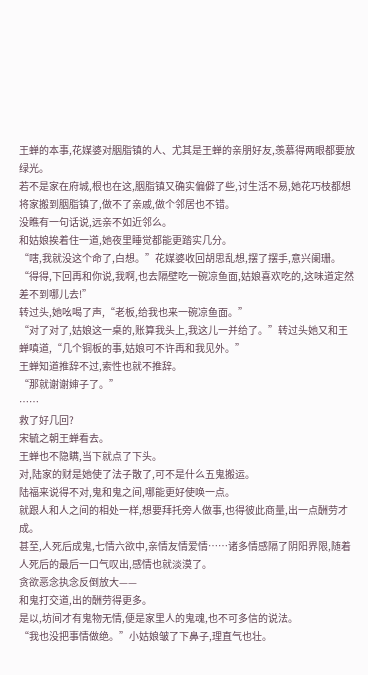王蝉的本事,花媒婆对胭脂镇的人、尤其是王蝉的亲朋好友,羡慕得两眼都要放绿光。
若不是家在府城,根也在这,胭脂镇又确实偏僻了些,讨生活不易,她花巧枝都想将家搬到胭脂镇了,做不了亲戚,做个邻居也不错。
没瞧有一句话说,远亲不如近邻么。
和姑娘挨着住一道,她夜里睡觉都能更踏实几分。
“嗐,我就没这个命了,白想。”花媒婆收回胡思乱想,摆了摆手,意兴阑珊。
“得得,下回再和你说,我啊,也去隔壁吃一碗凉鱼面,姑娘喜欢吃的,这味道定然差不到哪儿去!”
转过头,她吆喝了声,“老板,给我也来一碗凉鱼面。”
“对了对了,姑娘这一桌的,账算我头上,我这儿一并给了。”转过头她又和王蝉嗔道,“几个铜板的事,姑娘可不许再和我见外。”
王蝉知道推辞不过,索性也就不推辞。
“那就谢谢婶子了。”
……
救了好几回?
宋毓之朝王蝉看去。
王蝉也不隐瞒,当下就点了下头。
对,陆家的财是她使了法子散了,可不是什么五鬼搬运。
陆福来说得不对,鬼和鬼之间,哪能更好使唤一点。
就跟人和人之间的相处一样,想要拜托旁人做事,也得彼此商量,出一点酬劳才成。
甚至,人死后成鬼,七情六欲中,亲情友情爱情……诸多情感隔了阴阳界限,随着人死后的最后一口气叹出,感情也就淡漠了。
贪欲恶念执念反倒放大——
和鬼打交道,出的酬劳得更多。
是以,坊间才有鬼物无情,便是家里人的鬼魂,也不可多信的说法。
“我也没把事情做绝。”小姑娘皱了下鼻子,理直气也壮。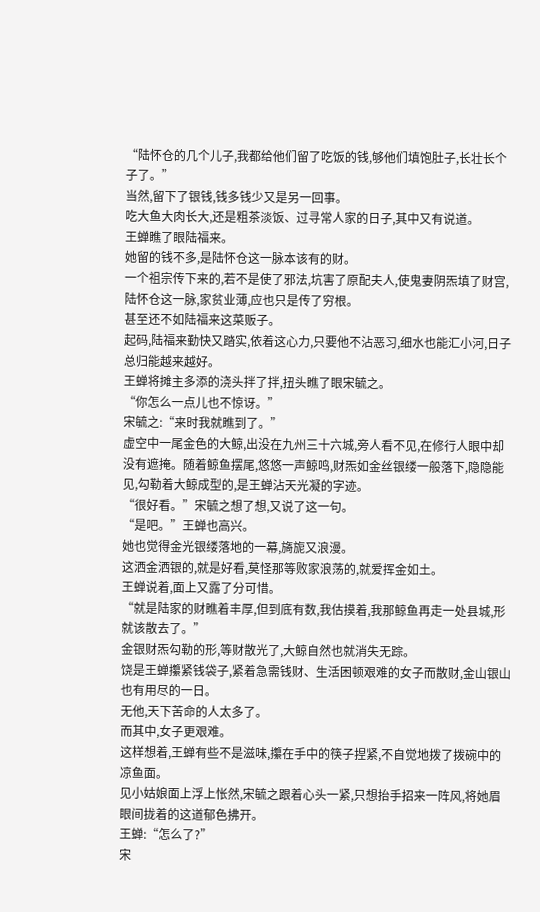“陆怀仓的几个儿子,我都给他们留了吃饭的钱,够他们填饱肚子,长壮长个子了。”
当然,留下了银钱,钱多钱少又是另一回事。
吃大鱼大肉长大,还是粗茶淡饭、过寻常人家的日子,其中又有说道。
王蝉瞧了眼陆福来。
她留的钱不多,是陆怀仓这一脉本该有的财。
一个祖宗传下来的,若不是使了邪法,坑害了原配夫人,使鬼妻阴炁填了财宫,陆怀仓这一脉,家贫业薄,应也只是传了穷根。
甚至还不如陆福来这菜贩子。
起码,陆福来勤快又踏实,依着这心力,只要他不沾恶习,细水也能汇小河,日子总归能越来越好。
王蝉将摊主多添的浇头拌了拌,扭头瞧了眼宋毓之。
“你怎么一点儿也不惊讶。”
宋毓之:“来时我就瞧到了。”
虚空中一尾金色的大鲸,出没在九州三十六城,旁人看不见,在修行人眼中却没有遮掩。随着鲸鱼摆尾,悠悠一声鲸鸣,财炁如金丝银缕一般落下,隐隐能见,勾勒着大鲸成型的,是王蝉沾天光凝的字迹。
“很好看。”宋毓之想了想,又说了这一句。
“是吧。”王蝉也高兴。
她也觉得金光银缕落地的一幕,旖旎又浪漫。
这洒金洒银的,就是好看,莫怪那等败家浪荡的,就爱挥金如土。
王蝉说着,面上又露了分可惜。
“就是陆家的财瞧着丰厚,但到底有数,我估摸着,我那鲸鱼再走一处县城,形就该散去了。”
金银财炁勾勒的形,等财散光了,大鲸自然也就消失无踪。
饶是王蝉攥紧钱袋子,紧着急需钱财、生活困顿艰难的女子而散财,金山银山也有用尽的一日。
无他,天下苦命的人太多了。
而其中,女子更艰难。
这样想着,王蝉有些不是滋味,攥在手中的筷子捏紧,不自觉地拨了拨碗中的凉鱼面。
见小姑娘面上浮上怅然,宋毓之跟着心头一紧,只想抬手招来一阵风,将她眉眼间拢着的这道郁色拂开。
王蝉:“怎么了?”
宋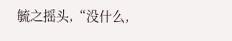毓之摇头,“没什么,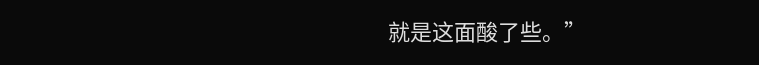就是这面酸了些。”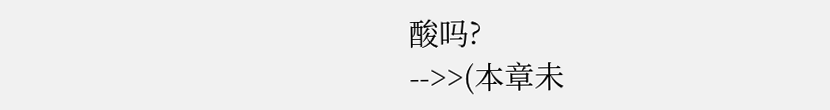酸吗?
-->>(本章未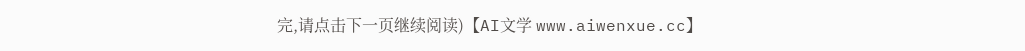完,请点击下一页继续阅读)【AI文学 www.aiwenxue.cc】